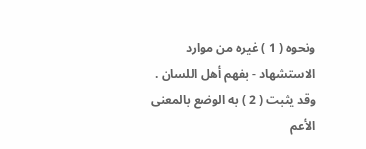ونحوه ( 1 ) غيره من موارد الاستشهاد - بفهم أهل اللسان .
وقد يثبت ( 2 ) به الوضع بالمعنى الأعم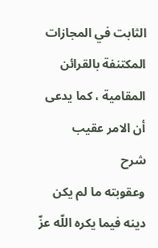الثابت في المجازات المكتنفة بالقرائن المقامية ، كما يدعى أن الامر عقيب
شرح
وعقوبته ما لم يكن دينه فيما يكره اللّه عزّ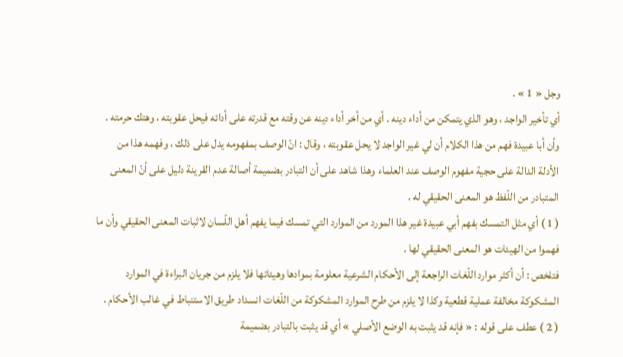وجل « 1 » .
أي تأخير الواجد ، وهو الذي يتمكن من أداء دينه . أي من أخر أداء دينه عن وقته مع قدرته على أدائه فيحل عقوبته ، وهتك حرمته . وأن أبا عبيدة فهم من هذا الكلام أن لي غير الواجد لا يحل عقوبته ، وقال : انّ الوصف بمفهومه يدل على ذلك ، وفهمه هذا من الأدلة الدالة على حجية مفهوم الوصف عند العلماء وهذا شاهد على أن التبادر بضميمة أصالة عدم القرينة دليل على أنّ المعنى المتبادر من اللّفظ هو المعنى الحقيقي له .
( 1 ) أي مثل التمسك بفهم أبي عبيدة غير هذا المورد من الموارد التي تمسك فيما يفهم أهل اللّسان لاثبات المعنى الحقيقي وأن ما فهموا من الهيئات هو المعنى الحقيقي لها .
فتلخص : أن أكثر موارد اللّغات الراجعة إلى الأحكام الشرعية معلومة بموادها وهيئاتها فلا يلزم من جريان البراءة في الموارد المشكوكة مخالفة عملية قطعية وكذا لا يلزم من طرح الموارد المشكوكة من اللّغات انسداد طريق الاستنباط في غالب الأحكام .
( 2 ) عطف على قوله : « فإنه قد يثبت به الوضع الأصلي » أي قد يثبت بالتبادر بضميمة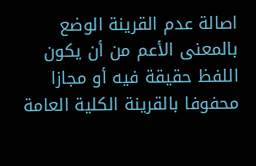اصالة عدم القرينة الوضع بالمعنى الأعم من أن يكون اللفظ حقيقة فيه أو مجازا محفوفا بالقرينة الكلية العامة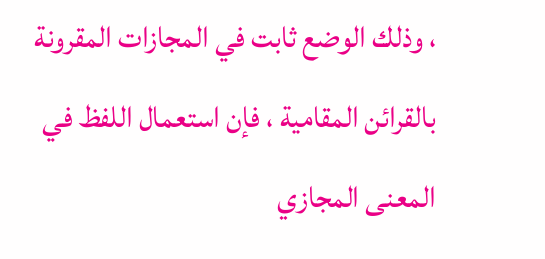، وذلك الوضع ثابت في المجازات المقرونة بالقرائن المقامية ، فإن استعمال اللفظ في المعنى المجازي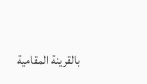بالقرينة المقامية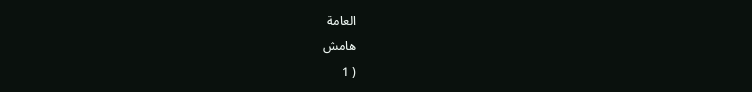العامة
هامش
( 1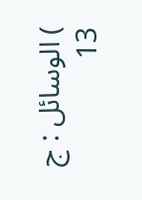) الوسائل : ج 13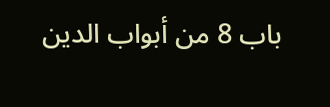باب 8 من أبواب الدين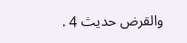والقرض حديث 4 .